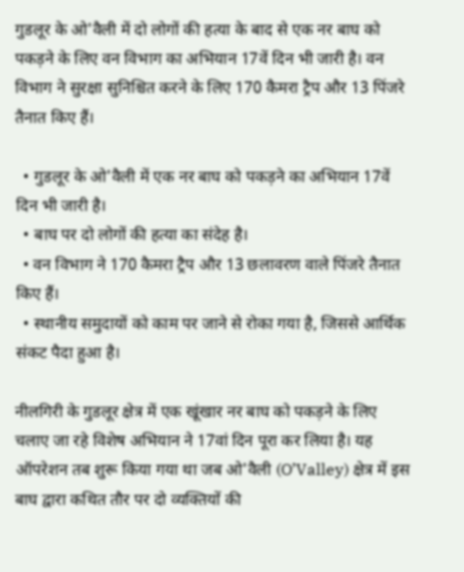गुडलूर के ओ'वैली में दो लोगों की हत्या के बाद से एक नर बाघ को पकड़ने के लिए वन विभाग का अभियान 17वें दिन भी जारी है। वन विभाग ने सुरक्षा सुनिश्चित करने के लिए 170 कैमरा ट्रैप और 13 पिंजरे तैनात किए हैं।

  • गुडलूर के ओ'वैली में एक नर बाघ को पकड़ने का अभियान 17वें दिन भी जारी है।
  • बाघ पर दो लोगों की हत्या का संदेह है।
  • वन विभाग ने 170 कैमरा ट्रैप और 13 छलावरण वाले पिंजरे तैनात किए हैं।
  • स्थानीय समुदायों को काम पर जाने से रोका गया है, जिससे आर्थिक संकट पैदा हुआ है।

नीलगिरी के गुडलूर क्षेत्र में एक खूंखार नर बाघ को पकड़ने के लिए चलाए जा रहे विशेष अभियान ने 17वां दिन पूरा कर लिया है। यह ऑपरेशन तब शुरू किया गया था जब ओ'वैली (O’Valley) क्षेत्र में इस बाघ द्वारा कथित तौर पर दो व्यक्तियों की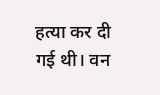हत्या कर दी गई थी। वन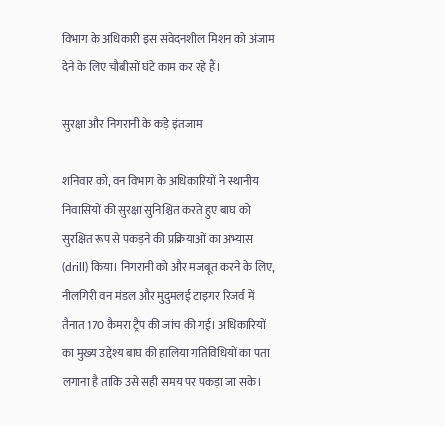विभाग के अधिकारी इस संवेदनशील मिशन को अंजाम देने के लिए चौबीसों घंटे काम कर रहे हैं।

सुरक्षा और निगरानी के कड़े इंतजाम

शनिवार को, वन विभाग के अधिकारियों ने स्थानीय निवासियों की सुरक्षा सुनिश्चित करते हुए बाघ को सुरक्षित रूप से पकड़ने की प्रक्रियाओं का अभ्यास (drill) किया। निगरानी को और मजबूत करने के लिए, नीलगिरी वन मंडल और मुदुमलई टाइगर रिजर्व में तैनात 170 कैमरा ट्रैप की जांच की गई। अधिकारियों का मुख्य उद्देश्य बाघ की हालिया गतिविधियों का पता लगाना है ताकि उसे सही समय पर पकड़ा जा सके।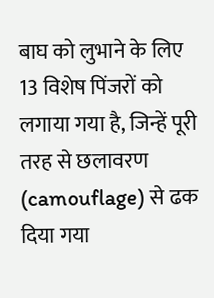बाघ को लुभाने के लिए 13 विशेष पिंजरों को लगाया गया है, जिन्हें पूरी तरह से छलावरण (camouflage) से ढक दिया गया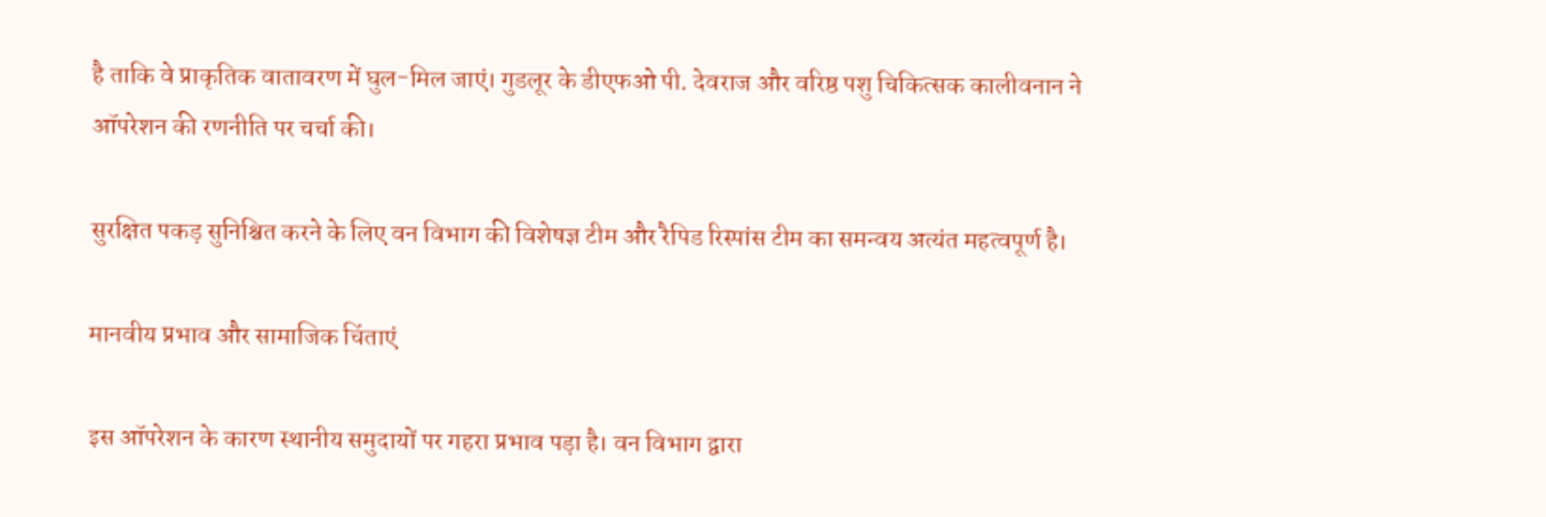है ताकि वे प्राकृतिक वातावरण में घुल-मिल जाएं। गुडलूर के डीएफओ पी. देवराज और वरिष्ठ पशु चिकित्सक कालीवनान ने ऑपरेशन की रणनीति पर चर्चा की।

सुरक्षित पकड़ सुनिश्चित करने के लिए वन विभाग की विशेषज्ञ टीम और रैपिड रिस्पांस टीम का समन्वय अत्यंत महत्वपूर्ण है।

मानवीय प्रभाव और सामाजिक चिंताएं

इस ऑपरेशन के कारण स्थानीय समुदायों पर गहरा प्रभाव पड़ा है। वन विभाग द्वारा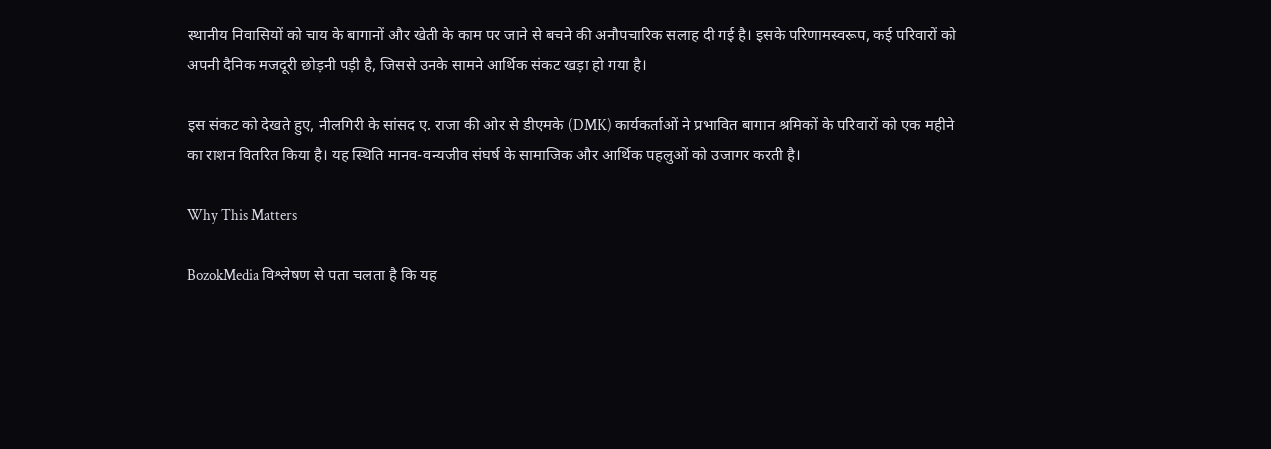स्थानीय निवासियों को चाय के बागानों और खेती के काम पर जाने से बचने की अनौपचारिक सलाह दी गई है। इसके परिणामस्वरूप, कई परिवारों को अपनी दैनिक मजदूरी छोड़नी पड़ी है, जिससे उनके सामने आर्थिक संकट खड़ा हो गया है।

इस संकट को देखते हुए, नीलगिरी के सांसद ए. राजा की ओर से डीएमके (DMK) कार्यकर्ताओं ने प्रभावित बागान श्रमिकों के परिवारों को एक महीने का राशन वितरित किया है। यह स्थिति मानव-वन्यजीव संघर्ष के सामाजिक और आर्थिक पहलुओं को उजागर करती है।

Why This Matters

BozokMedia विश्लेषण से पता चलता है कि यह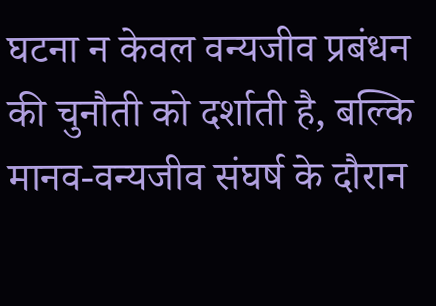घटना न केवल वन्यजीव प्रबंधन की चुनौती को दर्शाती है, बल्कि मानव-वन्यजीव संघर्ष के दौरान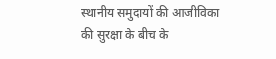स्थानीय समुदायों की आजीविका की सुरक्षा के बीच के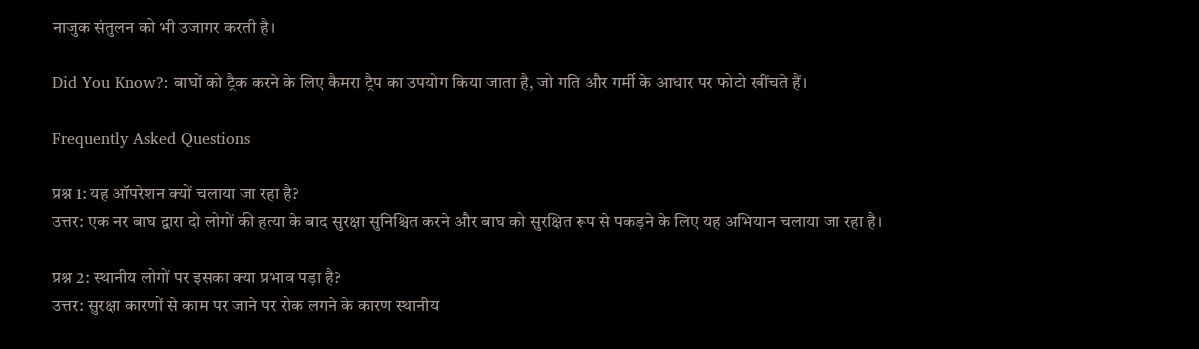नाजुक संतुलन को भी उजागर करती है।

Did You Know?: बाघों को ट्रैक करने के लिए कैमरा ट्रैप का उपयोग किया जाता है, जो गति और गर्मी के आधार पर फोटो खींचते हैं।

Frequently Asked Questions

प्रश्न 1: यह ऑपरेशन क्यों चलाया जा रहा है?
उत्तर: एक नर बाघ द्वारा दो लोगों की हत्या के बाद सुरक्षा सुनिश्चित करने और बाघ को सुरक्षित रूप से पकड़ने के लिए यह अभियान चलाया जा रहा है।

प्रश्न 2: स्थानीय लोगों पर इसका क्या प्रभाव पड़ा है?
उत्तर: सुरक्षा कारणों से काम पर जाने पर रोक लगने के कारण स्थानीय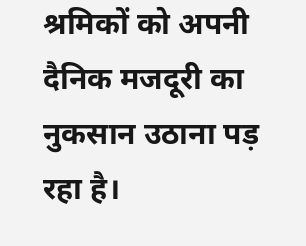श्रमिकों को अपनी दैनिक मजदूरी का नुकसान उठाना पड़ रहा है।